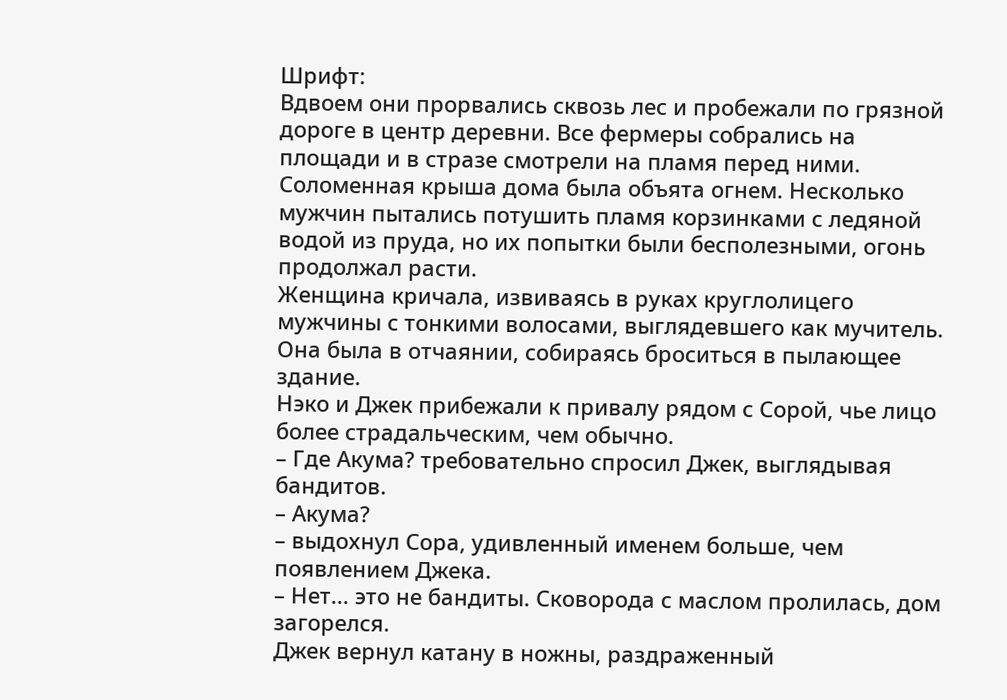Шрифт:
Вдвоем они прорвались сквозь лес и пробежали по грязной дороге в центр деревни. Все фермеры собрались на площади и в стразе смотрели на пламя перед ними. Соломенная крыша дома была объята огнем. Несколько мужчин пытались потушить пламя корзинками с ледяной водой из пруда, но их попытки были бесполезными, огонь продолжал расти.
Женщина кричала, извиваясь в руках круглолицего мужчины с тонкими волосами, выглядевшего как мучитель. Она была в отчаянии, собираясь броситься в пылающее здание.
Нэко и Джек прибежали к привалу рядом с Сорой, чье лицо более страдальческим, чем обычно.
– Где Акума? требовательно спросил Джек, выглядывая бандитов.
– Акума?
– выдохнул Сора, удивленный именем больше, чем появлением Джека.
– Нет... это не бандиты. Сковорода с маслом пролилась, дом загорелся.
Джек вернул катану в ножны, раздраженный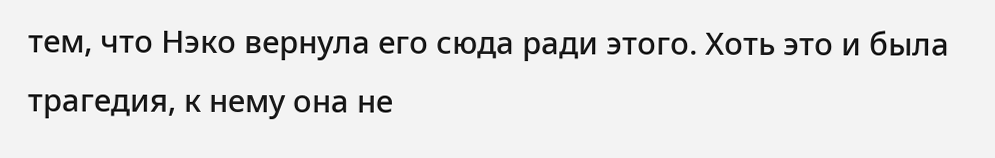тем, что Нэко вернула его сюда ради этого. Хоть это и была трагедия, к нему она не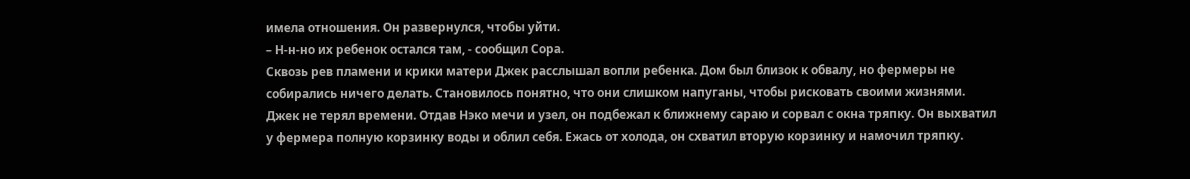имела отношения. Он развернулся, чтобы уйти.
– Н-н-но их ребенок остался там, - сообщил Сора.
Сквозь рев пламени и крики матери Джек расслышал вопли ребенка. Дом был близок к обвалу, но фермеры не собирались ничего делать. Становилось понятно, что они слишком напуганы, чтобы рисковать своими жизнями.
Джек не терял времени. Отдав Нэко мечи и узел, он подбежал к ближнему сараю и сорвал с окна тряпку. Он выхватил у фермера полную корзинку воды и облил себя. Ежась от холода, он схватил вторую корзинку и намочил тряпку.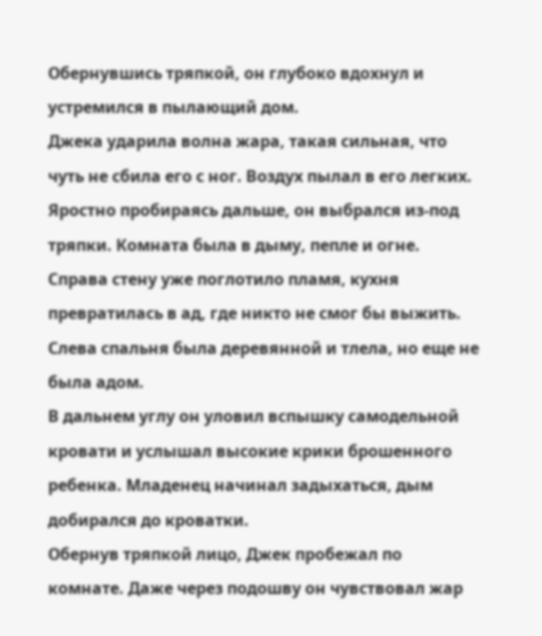Обернувшись тряпкой, он глубоко вдохнул и устремился в пылающий дом.
Джека ударила волна жара, такая сильная, что чуть не сбила его с ног. Воздух пылал в его легких. Яростно пробираясь дальше, он выбрался из-под тряпки. Комната была в дыму, пепле и огне. Справа стену уже поглотило пламя, кухня превратилась в ад, где никто не смог бы выжить. Слева спальня была деревянной и тлела, но еще не была адом.
В дальнем углу он уловил вспышку самодельной кровати и услышал высокие крики брошенного ребенка. Младенец начинал задыхаться, дым добирался до кроватки.
Обернув тряпкой лицо, Джек пробежал по комнате. Даже через подошву он чувствовал жар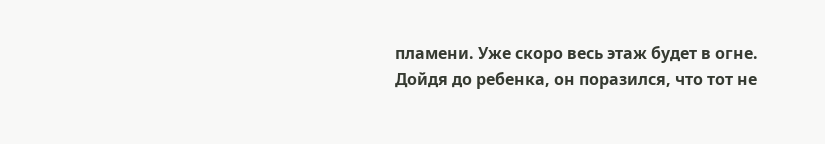пламени. Уже скоро весь этаж будет в огне.
Дойдя до ребенка, он поразился, что тот не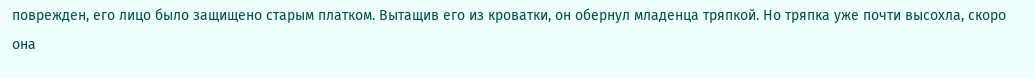поврежден, его лицо было защищено старым платком. Вытащив его из кроватки, он обернул младенца тряпкой. Но тряпка уже почти высохла, скоро она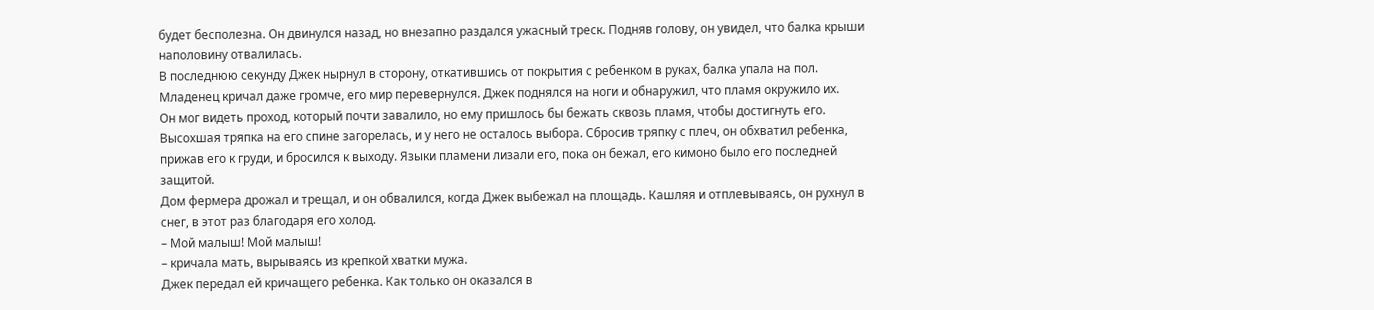будет бесполезна. Он двинулся назад, но внезапно раздался ужасный треск. Подняв голову, он увидел, что балка крыши наполовину отвалилась.
В последнюю секунду Джек нырнул в сторону, откатившись от покрытия с ребенком в руках, балка упала на пол. Младенец кричал даже громче, его мир перевернулся. Джек поднялся на ноги и обнаружил, что пламя окружило их.
Он мог видеть проход, который почти завалило, но ему пришлось бы бежать сквозь пламя, чтобы достигнуть его.
Высохшая тряпка на его спине загорелась, и у него не осталось выбора. Сбросив тряпку с плеч, он обхватил ребенка, прижав его к груди, и бросился к выходу. Языки пламени лизали его, пока он бежал, его кимоно было его последней защитой.
Дом фермера дрожал и трещал, и он обвалился, когда Джек выбежал на площадь. Кашляя и отплевываясь, он рухнул в снег, в этот раз благодаря его холод.
– Мой малыш! Мой малыш!
– кричала мать, вырываясь из крепкой хватки мужа.
Джек передал ей кричащего ребенка. Как только он оказался в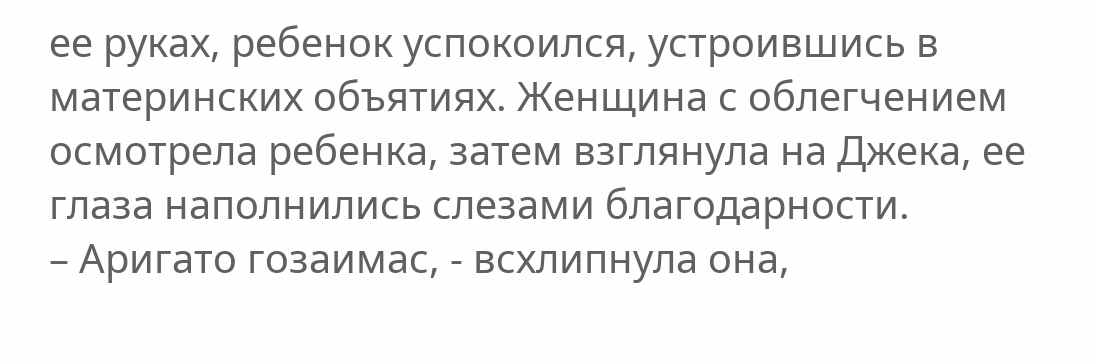ее руках, ребенок успокоился, устроившись в материнских объятиях. Женщина с облегчением осмотрела ребенка, затем взглянула на Джека, ее глаза наполнились слезами благодарности.
– Аригато гозаимас, - всхлипнула она,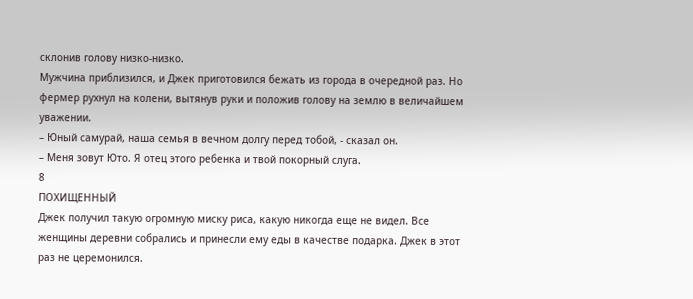склонив голову низко-низко.
Мужчина приблизился, и Джек приготовился бежать из города в очередной раз. Но фермер рухнул на колени, вытянув руки и положив голову на землю в величайшем уважении.
– Юный самурай, наша семья в вечном долгу перед тобой, - сказал он.
– Меня зовут Юто. Я отец этого ребенка и твой покорный слуга.
8
ПОХИЩЕННЫЙ
Джек получил такую огромную миску риса, какую никогда еще не видел. Все женщины деревни собрались и принесли ему еды в качестве подарка. Джек в этот раз не церемонился.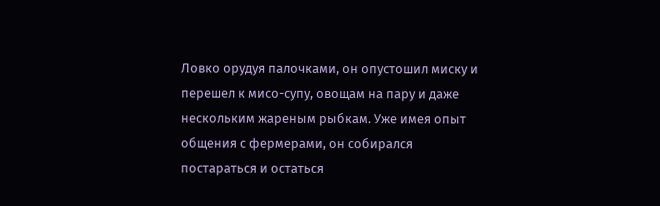Ловко орудуя палочками, он опустошил миску и перешел к мисо-супу, овощам на пару и даже нескольким жареным рыбкам. Уже имея опыт общения с фермерами, он собирался постараться и остаться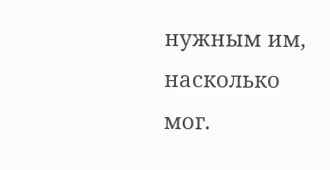нужным им, насколько мог.